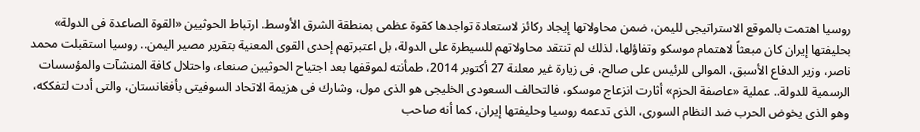روسيا اهتمت بالموقع الاستراتيجى لليمن، ضمن محاولاتها إيجاد ركائز لاستعادة تواجدها كقوة عظمى بمنطقة الشرق الأوسط. ارتباط الحوثيين «القوة الصاعدة فى الدولة» بحليفتها إيران كان مبعثاً لاهتمام موسكو وتفاؤلها، لذلك لم تنتقد محاولاتهم للسيطرة على الدولة، بل اعتبرتهم إحدى القوى المعنية بتقرير مصير اليمن.. روسيا استقبلت محمد ناصر، وزير الدفاع الأسبق، الموالى للرئيس على صالح، فى زيارة غير معلنة 27 أكتوبر 2014، طمأنته لموقفها بعد اجتياح الحوثيين صنعاء، واحتلال كافة المنشآت والمؤسسات الرسمية للدولة.. عملية «عاصفة الحزم» أثارت انزعاج موسكو، فالتحالف السعودى الخليجى هو الذى مول، وشارك فى هزيمة الاتحاد السوفيتى بأفغانستان، والتى أدت لتفككه، وهو الذى يخوض الحرب ضد النظام السورى، الذى تدعمه روسيا وحليفتها إيران، كما أنه صاحب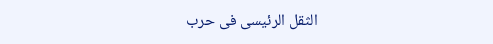الثقل الرئيسى فى حرب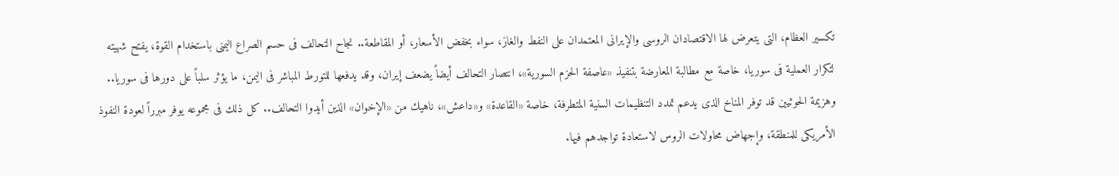تكسير العظام، التى يتعرض لها الاقتصادان الروسى والإيرانى المعتمدان على النفط والغاز، سواء بخفض الأسعار، أو المقاطعة.. نجاح التحالف فى حسم الصراع اليمنى باستخدام القوة، يفتح شهيته لتكرار العملية فى سوريا، خاصة مع مطالبة المعارضة بتنفيذ «عاصفة الحزم السورية»، انتصار التحالف أيضاً يضعف إيران، وقد يدفعها للتورط المباشر فى اليمن، ما يؤثر سلباً على دورها فى سوريا.. وهزيمة الحوثيين قد توفر المناخ الذى يدعم تمدد التنظيمات السنية المتطرفة، خاصة «القاعدة» و«داعش»، ناهيك من «الإخوان» الذين أيدوا التحالف.. كل ذلك فى مجموعه يوفر مبرراً لعودة النفوذ الأمريكى للمنطقة، وإجهاض محاولات الروس لاستعادة تواجدهم فيها.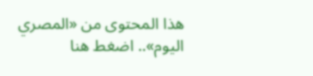هذا المحتوى من «المصري اليوم».. اضغط هنا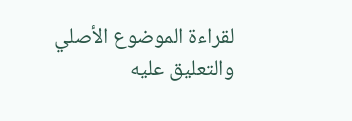لقراءة الموضوع الأصلي والتعليق عليه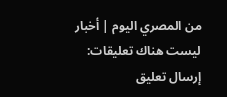من المصري اليوم | أخبار
ليست هناك تعليقات:
إرسال تعليق